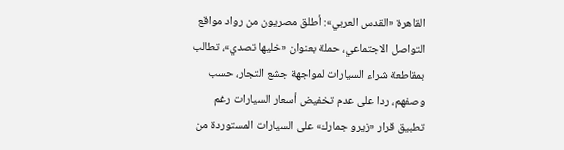القاهرة «القدس العربي»: أطلق مصريون من رواد مواقع التواصل الاجتماعي، حملة بعنوان «خليها تصدي»، تطالب بمقاطعة شراء السيارات لمواجهة جشع التجار، حسب وصفهم، ردا على عدم تخفيض أسعار السيارات رغم تطبيق قرار «زيرو جمارك» على السيارات المستوردة من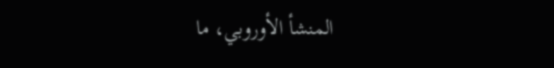المنشأ الأوروبي، ما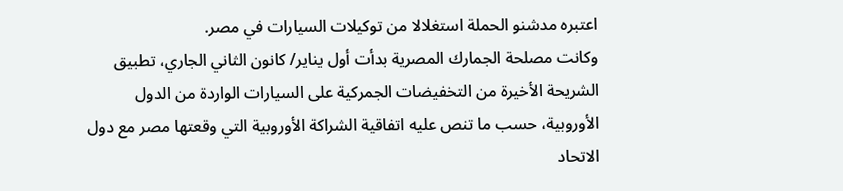اعتبره مدشنو الحملة استغلالا من توكيلات السيارات في مصر.
وكانت مصلحة الجمارك المصرية بدأت أول يناير/ كانون الثاني الجاري، تطبيق الشريحة الأخيرة من التخفيضات الجمركية على السيارات الواردة من الدول الأوروبية، حسب ما تنص عليه اتفاقية الشراكة الأوروبية التي وقعتها مصر مع دول الاتحاد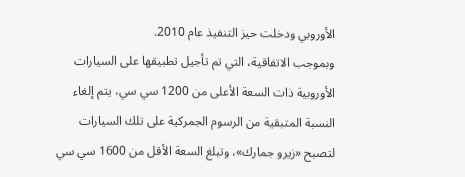الأوروبي ودخلت حيز التنفيذ عام 2010.
وبموجب الاتفاقية، التي تم تأجيل تطبيقها على السيارات الأوروبية ذات السعة الأعلى من 1200 سي سي، يتم إلغاء النسبة المتبقية من الرسوم الجمركية على تلك السيارات لتصبح «زيرو جمارك»، وتبلغ السعة الأقل من 1600 سي سي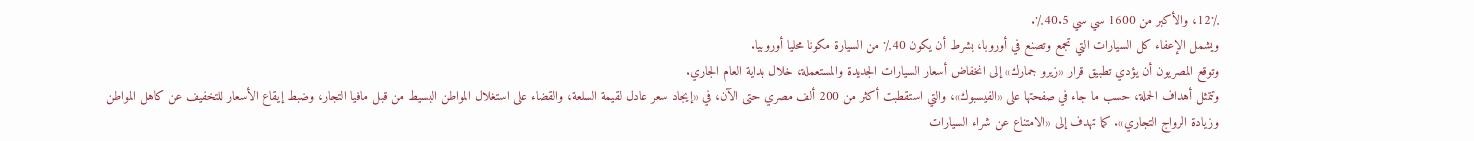12٪، والأكبر من 1600 سي سي 40.5٪.
ويشمل الإعفاء كل السيارات التي تجمع وتصنع في أوروبا، بشرط أن يكون 40٪ من السيارة مكونا محليا أوروبيا.
وتوقع المصريون أن يؤدي تطبيق قرار «زيرو جمارك» إلى انخفاض أسعار السيارات الجديدة والمستعملة، خلال بداية العام الجاري.
وتتمثل أهداف الحملة، حسب ما جاء في صفحتها على «الفيسبوك»، والتي استقطبت أكثر من 200 ألف مصري حتى الآن، في «إيجاد سعر عادل لقيمة السلعة، والقضاء على استغلال المواطن البسيط من قبل مافيا التجار، وضبط إيقاع الأسعار للتخفيف عن كاهل المواطن وزيادة الرواج التجاري». كما تهدف إلى «الامتناع عن شراء السيارات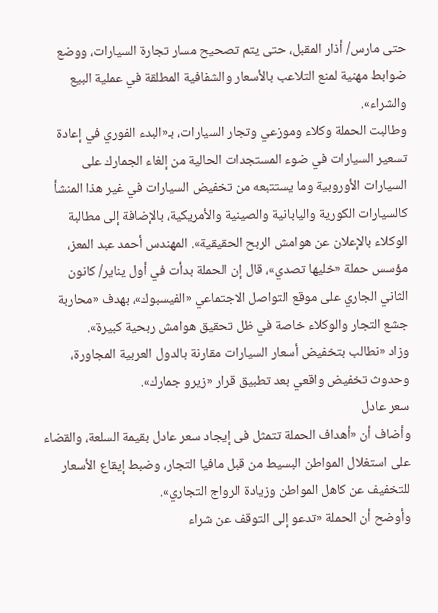حتى مارس/ أذار المقبل، حتى يتم تصحيح مسار تجارة السيارات، ووضع ضوابط مهنية لمنع التلاعب بالأسعار والشفافية المطلقة في عملية البيع والشراء».
وطالبت الحملة وكلاء وموزعي وتجار السيارات، بـ«البدء الفوري في إعادة تسعير السيارات في ضوء المستجدات الحالية من إلغاء الجمارك على السيارات الأوروبية وما يستتبعه من تخفيض السيارات في غير هذا المنشأ كالسيارات الكورية واليابانية والصينية والأمريكية، بالإضافة إلى مطالبة الوكلاء بالإعلان عن هوامش الربح الحقيقية». المهندس أحمد عبد المعز، مؤسس حملة «خليها تصدي»، قال إن الحملة بدأت في أول يناير/ كانون الثاني الجاري على موقع التواصل الاجتماعي «الفيسبوك»، بهدف «محاربة جشع التجار والوكلاء خاصة في ظل تحقيق هوامش ربحية كبيرة».
وزاد «نطالب بتخفيض أسعار السيارات مقارنة بالدول العربية المجاورة، وحدوث تخفيض واقعي بعد تطبيق قرار «زيرو جمارك».
سعر عادل
وأضاف أن «أهداف الحملة تتمثل فى إيجاد سعر عادل بقيمة السلعة، والقضاء على استغلال المواطن البسيط من قبل مافيا التجار، وضبط إيقاع الأسعار للتخفيف عن كاهل المواطن وزيادة الرواج التجاري».
وأوضح أن الحملة «تدعو إلى التوقف عن شراء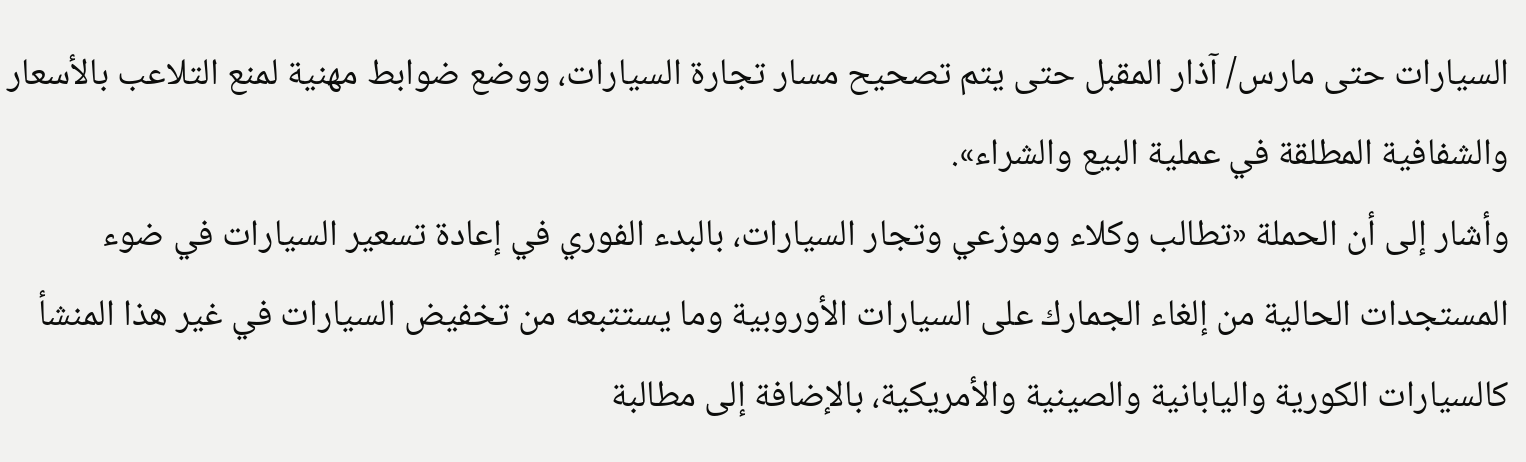السيارات حتى مارس/ آذار المقبل حتى يتم تصحيح مسار تجارة السيارات، ووضع ضوابط مهنية لمنع التلاعب بالأسعار والشفافية المطلقة في عملية البيع والشراء».
وأشار إلى أن الحملة «تطالب وكلاء وموزعي وتجار السيارات، بالبدء الفوري في إعادة تسعير السيارات في ضوء المستجدات الحالية من إلغاء الجمارك على السيارات الأوروبية وما يستتبعه من تخفيض السيارات في غير هذا المنشأ كالسيارات الكورية واليابانية والصينية والأمريكية، بالإضافة إلى مطالبة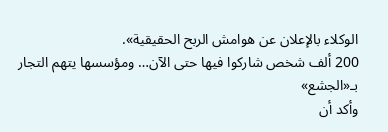الوكلاء بالإعلان عن هوامش الربح الحقيقية».
200 ألف شخص شاركوا فيها حتى الآن… ومؤسسها يتهم التجار بـ«الجشع»
وأكد أن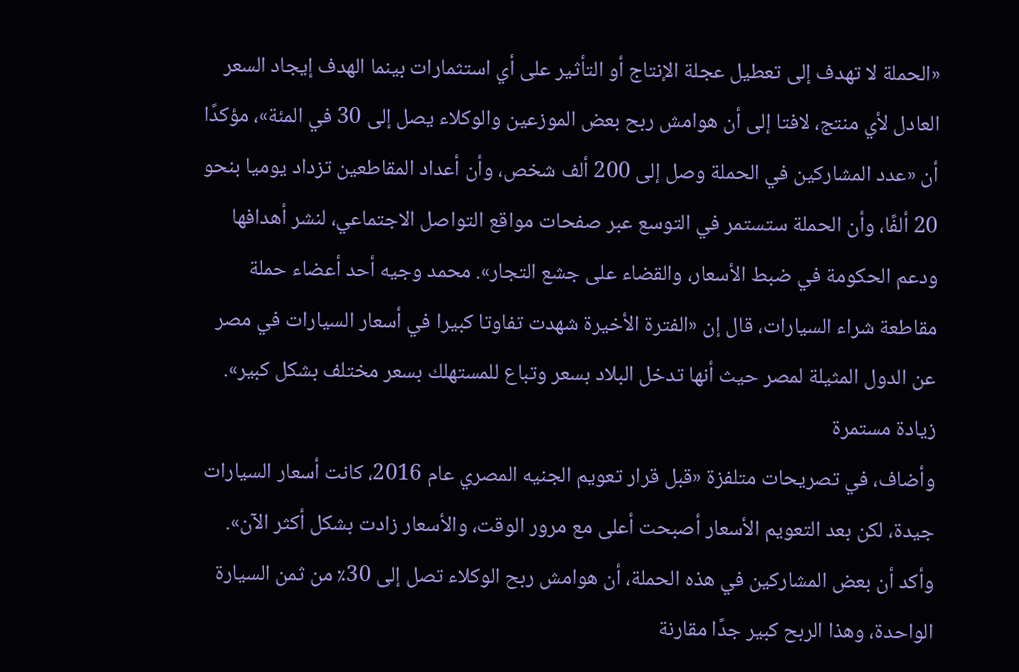«الحملة لا تهدف إلى تعطيل عجلة الإنتاج أو التأثير على أي استثمارات بينما الهدف إيجاد السعر العادل لأي منتج، لافتا إلى أن هوامش ربح بعض الموزعين والوكلاء يصل إلى 30 في المئة»، مؤكدًا أن «عدد المشاركين في الحملة وصل إلى 200 ألف شخص، وأن أعداد المقاطعين تزداد يوميا بنحو 20 ألفًا، وأن الحملة ستستمر في التوسع عبر صفحات مواقع التواصل الاجتماعي، لنشر أهدافها ودعم الحكومة في ضبط الأسعار، والقضاء على جشع التجار». محمد وجيه أحد أعضاء حملة مقاطعة شراء السيارات، قال إن «الفترة الأخيرة شهدت تفاوتا كبيرا في أسعار السيارات في مصر عن الدول المثيلة لمصر حيث أنها تدخل البلاد بسعر وتباع للمستهلك بسعر مختلف بشكل كبير».
زيادة مستمرة
وأضاف، في تصريحات متلفزة «قبل قرار تعويم الجنيه المصري عام 2016، كانت أسعار السيارات جيدة، لكن بعد التعويم الأسعار أصبحت أعلى مع مرور الوقت، والأسعار زادت بشكل أكثر الآن».
وأكد أن بعض المشاركين في هذه الحملة، أن هوامش ربح الوكلاء تصل إلى 30٪ من ثمن السيارة الواحدة، وهذا الربح كبير جدًا مقارنة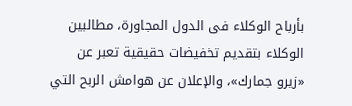بأرباح الوكلاء فى الدول المجاورة، مطالبين الوكلاء بتقديم تخفيضات حقيقية تعبر عن «زيرو جمارك»، والإعلان عن هوامش الربح التي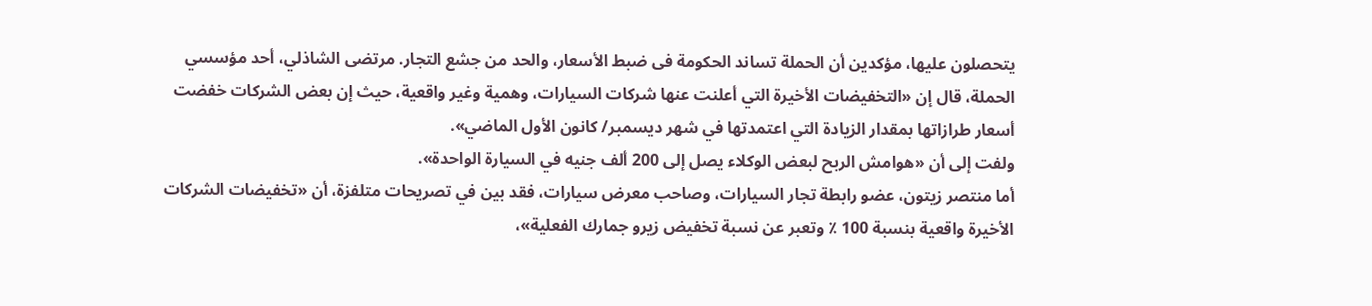يتحصلون عليها، مؤكدين أن الحملة تساند الحكومة فى ضبط الأسعار، والحد من جشع التجار. مرتضى الشاذلي، أحد مؤسسي الحملة، قال إن «التخفيضات الأخيرة التي أعلنت عنها شركات السيارات، وهمية وغير واقعية، حيث إن بعض الشركات خفضت أسعار طرازاتها بمقدار الزيادة التي اعتمدتها في شهر ديسمبر/ كانون الأول الماضي».
ولفت إلى أن «هوامش الربح لبعض الوكلاء يصل إلى 200 ألف جنيه في السيارة الواحدة».
أما منتصر زيتون، عضو رابطة تجار السيارات، وصاحب معرض سيارات، فقد بين في تصريحات متلفزة، أن «تخفيضات الشركات الأخيرة واقعية بنسبة 100 ٪ وتعبر عن نسبة تخفيض زيرو جمارك الفعلية»،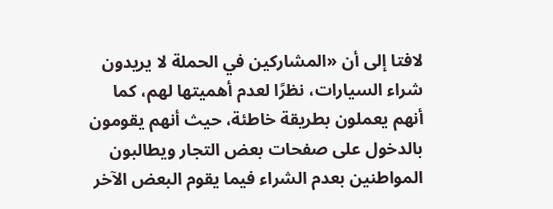لافتا إلى أن «المشاركين في الحملة لا يريدون شراء السيارات، نظرًا لعدم أهميتها لهم، كما أنهم يعملون بطريقة خاطئة، حيث أنهم يقومون بالدخول على صفحات بعض التجار ويطالبون المواطنين بعدم الشراء فيما يقوم البعض الآخر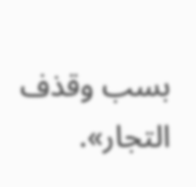بسب وقذف التجار».